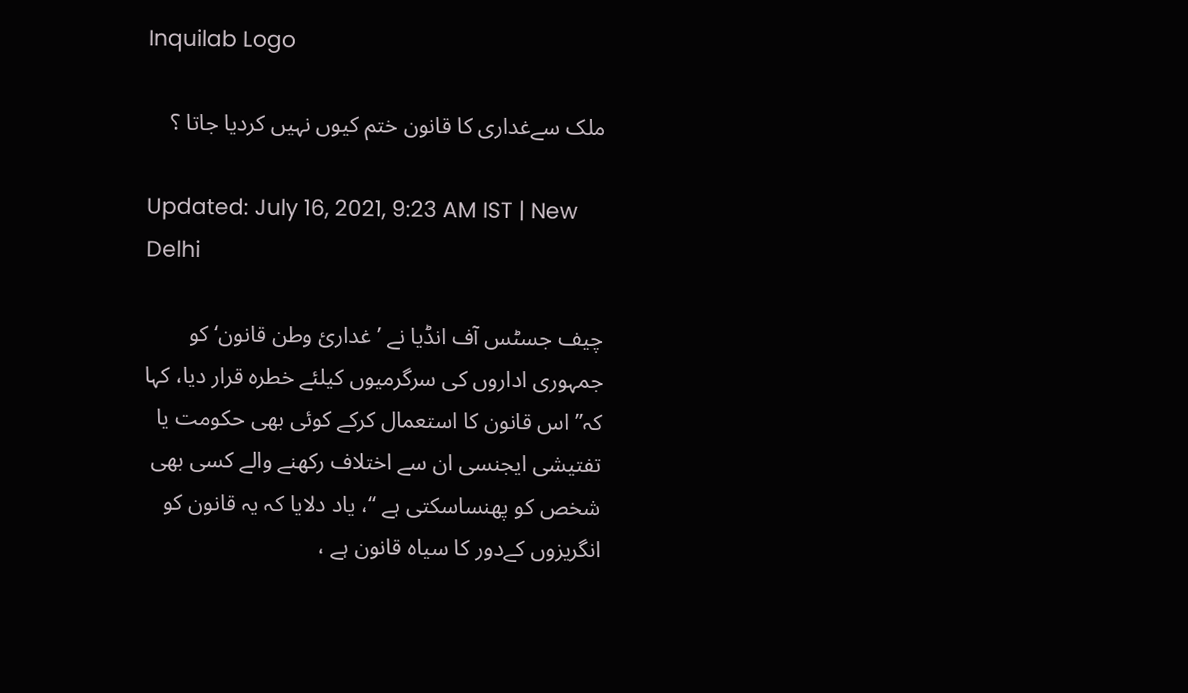Inquilab Logo

ملک سےغداری کا قانون ختم کیوں نہیں کردیا جاتا ؟

Updated: July 16, 2021, 9:23 AM IST | New Delhi

چیف جسٹس آف انڈیا نے ’غداریٔ وطن قانون‘ کو جمہوری اداروں کی سرگرمیوں کیلئے خطرہ قرار دیا، کہا کہ’’ اس قانون کا استعمال کرکے کوئی بھی حکومت یا تفتیشی ایجنسی ان سے اختلاف رکھنے والے کسی بھی شخص کو پھنساسکتی ہے ‘‘، یاد دلایا کہ یہ قانون کو انگریزوں کےدور کا سیاہ قانون ہے ،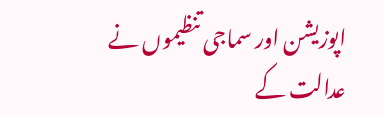اپوزیشن اور سماجی تنظیموں نے عدالت کے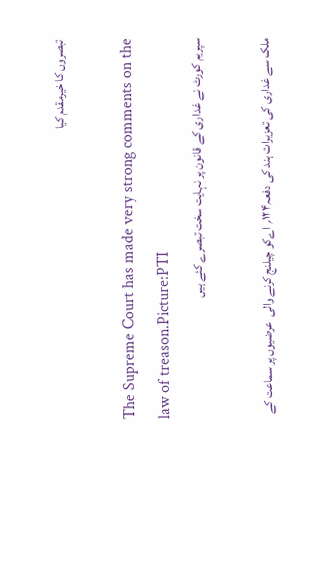تبصروں کا خیرمقدم کیا

The Supreme Court has made very strong comments on the law of treason.Picture:PTI
سپریم کورٹ نے غداری کے قانون پر نہایت سخت تبصرے کئے ہیں

ملک سے غداری کی تعزیرات ہند کی دفعہ۱۲۴؍ اےکو چیلنج کرنے والی  عرضیوں پر سماعت کے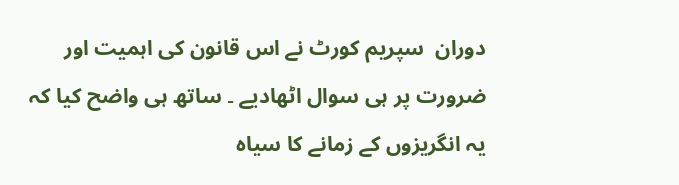دوران  سپریم کورٹ نے اس قانون کی اہمیت اور ضرورت پر ہی سوال اٹھادیے ۔ ساتھ ہی واضح کیا کہ  یہ انگریزوں کے زمانے کا سیاہ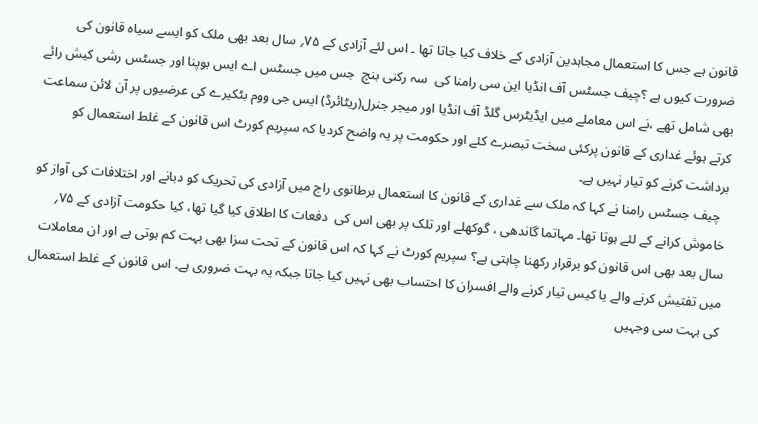قانون ہے جس کا استعمال مجاہدین آزادی کے خلاف کیا جاتا تھا ۔ اس لئے آزادی کے ۷۵؍ سال بعد بھی ملک کو ایسے سیاہ قانون کی ضرورت کیوں ہے ؟چیف جسٹس آف انڈیا این سی رامنا کی  سہ رکنی بنچ  جس میں جسٹس اے ایس بوپنا اور جسٹس رشی کیش رائے بھی شامل تھے ،نے اس معاملے میں ایڈیٹرس گلڈ آف انڈیا اور میجر جنرل(ریٹائرڈ) ایس جی ووم بٹکیرے کی عرضیوں پر آن لائن سماعت کرتے ہوئے غداری کے قانون پرکئی سخت تبصرے کئے اور حکومت پر یہ واضح کردیا کہ سپریم کورٹ اس قانون کے غلط استعمال کو برداشت کرنے کو تیار نہیں ہے۔
  چیف جسٹس رامنا نے کہا کہ ملک سے غداری کے قانون کا استعمال برطانوی راج میں آزادی کی تحریک کو دبانے اور اختلافات کی آواز کو خاموش کرانے کے لئے ہوتا تھا۔ مہاتما گاندھی ، گوکھلے اور تلک پر بھی اس کی  دفعات کا اطلاق کیا گیا تھا، کیا حکومت آزادی کے ۷۵؍ سال بعد بھی اس قانون کو برقرار رکھنا چاہتی ہے؟ سپریم کورٹ نے کہا کہ اس قانون کے تحت سزا بھی بہت کم ہوتی ہے اور ان معاملات میں تفتیش کرنے والے یا کیس تیار کرنے والے افسران کا احتساب بھی نہیں کیا جاتا جبکہ یہ بہت ضروری ہے۔ اس قانون کے غلط استعمال کی بہت سی وجہیں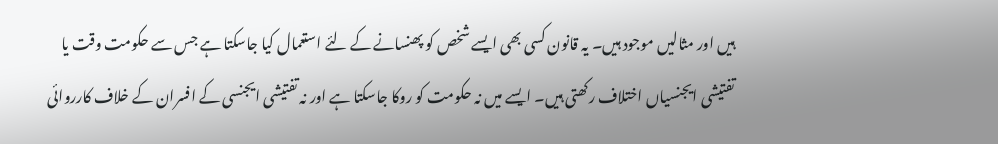ہیں اور مثالیں موجود ہیں۔ یہ قانون کسی بھی ایسے شخص کو پھنسانے کے لئے استعمال کیا جاسکتا ہے جس سے حکومت وقت یا تفتیشی ایجنسیاں اختلاف رکھتی ہیں۔ ایسے میں نہ حکومت کو روکا جاسکتا ہے اور نہ تفتیشی ایجنسی کے افسران کے خلاف کارروائی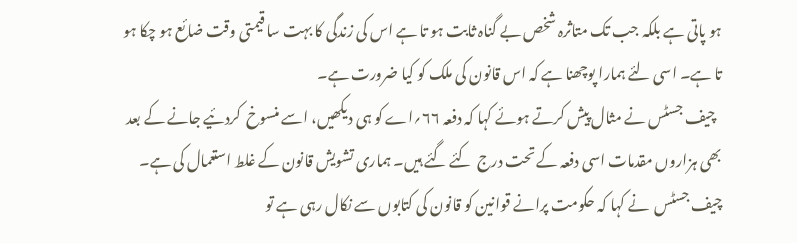ہو پاتی ہے بلکہ جب تک متاثرہ شخص بے گناہ ثابت ہو تا ہے اس کی زندگی کا بہت سا قیمتی وقت ضائع ہو چکا ہو تا ہے۔ اسی لئے ہمارا پوچھنا ہے کہ اس قانون کی ملک کو کیا ضرورت ہے۔
  چیف جسٹس نے مثال پیش کرتے ہوئے کہا کہ دفعہ ۶۶؍اے کو ہی دیکھیں، اسے منسوخ  کردئیے جانے کے بعد بھی ہزاروں مقدمات اسی دفعہ کے تحت درج  کئے گئے ہیں۔ ہماری تشویش قانون کے غلط استعمال کی ہے۔ چیف جسٹس  نے کہا کہ حکومت پرانے قوانین کو قانون کی کتابوں سے نکال رہی ہے تو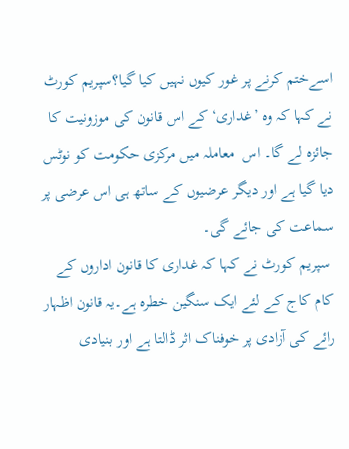اسےختم کرنے پر غور کیوں نہیں کیا گیا؟سپریم کورٹ نے کہا کہ وہ ’غداری‘ کے اس قانون کی موزونیت کا جائزہ لے گا۔ اس  معاملہ میں مرکزی حکومت کو نوٹس دیا گیا ہے اور دیگر عرضیوں کے ساتھ ہی اس عرضی پر سماعت کی جائے گی۔
 سپریم کورٹ نے کہا کہ غداری کا قانون اداروں کے کام کاج کے لئے ایک سنگین خطرہ ہے۔یہ قانون اظہار رائے کی آزادی پر خوفناک اثر ڈالتا ہے اور بنیادی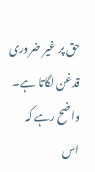حق پر غیر ضروری قدغن لگاتا ہے۔ واضح رہے کہ اس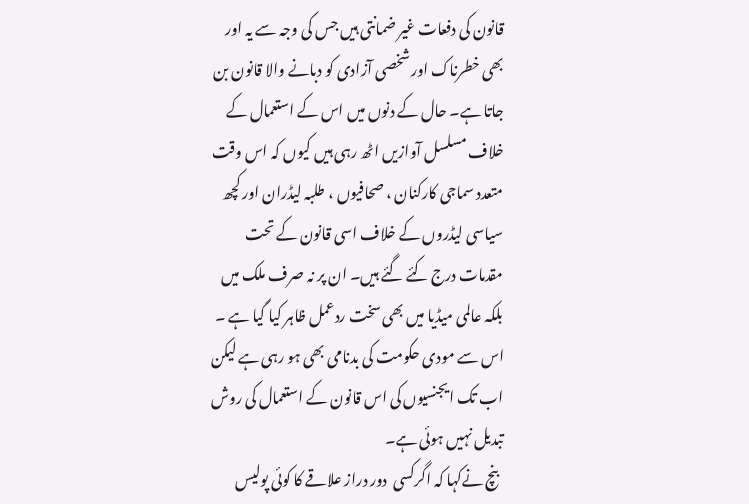قانون کی دفعات غیر ضمانتی ہیں جس کی وجہ سے یہ اور بھی خطرناک اور شخصی آزادی کو دبانے والا قانون بن جاتا ہے۔ حال کے دنوں میں اس کے استعمال کے خلاف مسلسل آوازیں اٹھ رہی ہیں کیوں کہ اس وقت متعدد سماجی کارکنان ، صحافیوں ، طلبہ لیڈران اور کچھ سیاسی لیڈروں کے خلاف اسی قانون کے تحت مقدمات درج کئے گئے ہیں۔ ان پر نہ صرف ملک میں بلکہ عالمی میڈیا میں بھی سخت ردعمل ظاہر کیا گیا ہے ۔ اس سے مودی حکومت کی بدنامی بھی ہو رہی ہے لیکن اب تک ایجنسیوں کی اس قانون کے استعمال کی روش تبدیل نہیں ہوئی ہے۔
  بنچ نےکہا کہ اگرکسی  دور دراز علاقے کا کوئی پولیس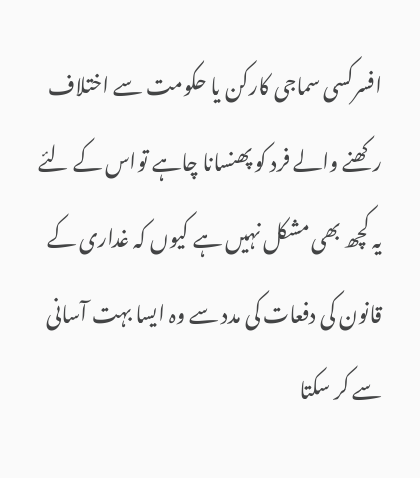افسرکسی سماجی کارکن یا حکومت سے اختلاف رکھنے والے فرد کو پھنسانا چاہے تواس کے لئے یہ کچھ بھی مشکل نہیں ہے کیوں کہ غداری کے قانون کی دفعات کی مدد سے وہ ایسا بہت آسانی سے کر سکتا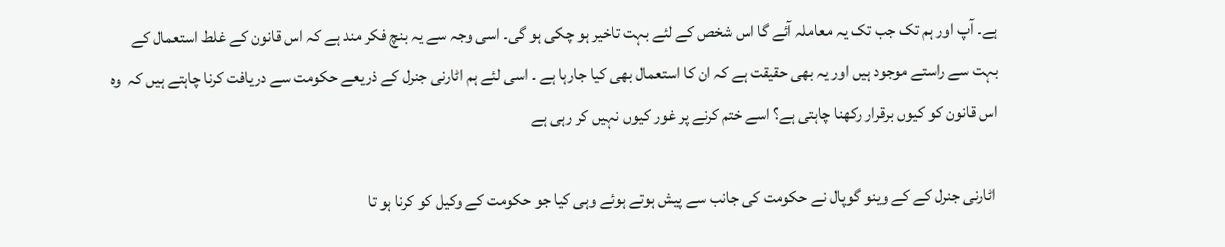ہے۔ آپ اور ہم تک جب تک یہ معاملہ آئے گا اس شخص کے لئے بہت تاخیر ہو چکی ہو گی۔ اسی وجہ سے یہ بنچ فکر مند ہے کہ اس قانون کے غلط استعمال کے بہت سے راستے موجود ہیں اور یہ بھی حقیقت ہے کہ ان کا استعمال بھی کیا جارہا ہے ۔ اسی لئے ہم اٹارنی جنرل کے ذریعے حکومت سے دریافت کرنا چاہتے ہیں کہ  وہ اس قانون کو کیوں برقرار رکھنا چاہتی ہے؟ اسے ختم کرنے پر غور کیوں نہیں کر رہی ہے

 اٹارنی جنرل کے کے وینو گوپال نے حکومت کی جانب سے پیش ہوتے ہوئے وہی کیا جو حکومت کے وکیل کو کرنا ہو تا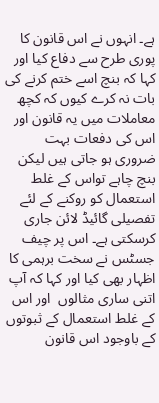ہے۔ انہوں نے اس قانون کا پوری طرح سے دفاع کیا اور کہا کہ بنچ اسے ختم کرنے کی بات نہ کرے کیوں کہ کچھ معاملات میں یہ قانون اور اس کی دفعات بہت ضروری ہو جاتی ہیں لیکن بنچ چاہے تواس کے غلط استعمال کو روکنے کے لئے تفصیلی گائیڈ لائن جاری کرسکتی ہے۔ اس پر چیف جسٹس نے سخت برہمی کا اظہار بھی کیا اور کہا کہ آپ اتنی ساری مثالوں  اور اس کے غلط استعمال کے ثبوتوں کے باوجود اس قانون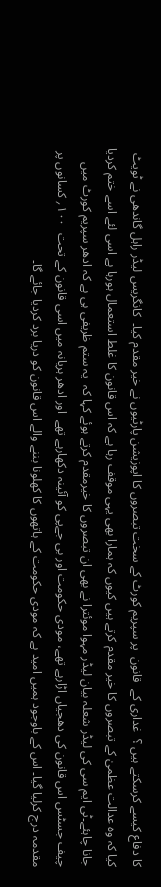کا دفاع کیسے کرسکتے ہیں ؟  غداری کے  قانون  پر سپریم کورٹ کے سخت تبصروں کا اپوزیشن پارٹیوں نے خیر مقدم کیا۔  کانگریس لیڈر راہل گاندھی نے ٹویٹ کیا کہ وہ عدالت عظمیٰ کے تبصروں کا خیر مقدم کرتے ہیں کیوں کہ ہمارا بھی یہی موقف رہا ہے کہ اس قانون کا غلط استعمال ہورہا ہے اسی لئے اسے ختم کردیا جانا چاہئے۔ٹی ایم سی کی لیڈر شعلہ بیان لیڈر مہوا موئترا نے بھی ان تبصروں کا خیرمقدم کرتے ہوئے کہا کہ  یہ ستم ظریفی ہی ہے کہ ادھر سپریم کورٹ میں چیف جسٹس اس قانون کی دھجیاں اڑارہے تھے، مودی حکومت اور بی جےپی کو آئینہ دکھارہے تھے  اور ادھر ہریانہ میں اسی قانون کے تحت  ۱۰۰؍ کسانوں پر مقدمہ درج کرلیا گیا۔ اس کے باوجود ہمیں امید ہے کہ مودی حکومت کے ہاتھوں کا کھلونا بننے والے اس قانون کو دریا برد کردیا جائے گا۔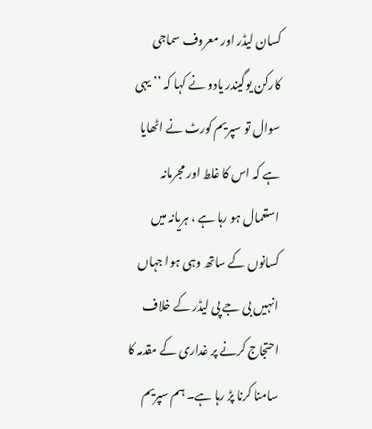کسان لیڈر اور معروف سماجی کارکن یوگیندر یادو نے کہا کہ ’’ یہی سوال تو سپریم کورٹ نے اٹھایا ہے کہ اس کا غلط اور مجرمانہ استعمال ہو رہا ہے ، ہریانہ میں کسانوں کے ساتھ وہی ہوا جہاں انہیں بی جے پی لیڈر کے خلاف احتجاج کرنے پر غداری کے مقدمہ کا سامنا کرنا پڑ رہا ہے۔ ہم سپریم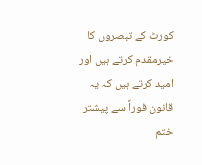کورٹ کے تبصروں کا خیرمقدم کرتے ہیں اور امید کرتے ہیں کہ یہ قانون فوراً سے پیشتر ختم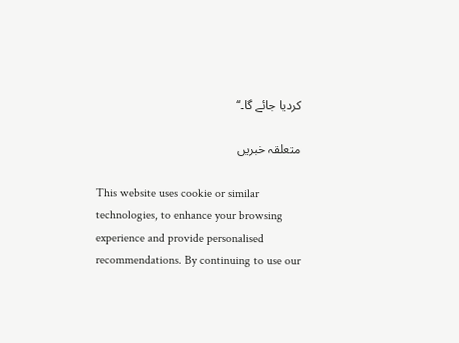کردیا جائے گا۔‘‘

متعلقہ خبریں

This website uses cookie or similar technologies, to enhance your browsing experience and provide personalised recommendations. By continuing to use our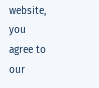website, you agree to our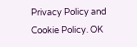Privacy Policy and Cookie Policy. OK